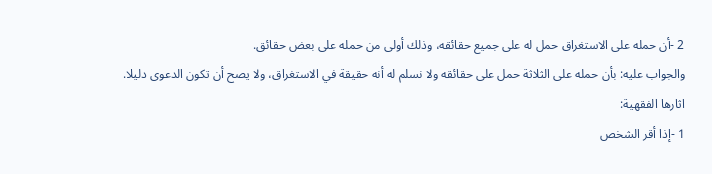2 -أن حمله على الاستغراق حمل له على جميع حقائقه، وذلك أولى من حمله على بعض حقائق.
والجواب عليه: بأن حمله على الثلاثة حمل على حقائقه ولا نسلم له أنه حقيقة في الاستغراق، ولا يصح أن تكون الدعوى دليلا.
اثارها الفقهية:
1 -إذا أقر الشخص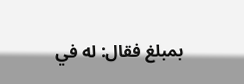بمبلغ فقال: له في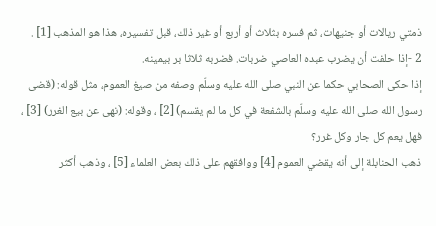ذمتي ريالات أو جنيهات، ثم فسره بثلاث أو أربع أو غير ذلك، قبل تفسيره، هذا هو المذهب [1] .
2 -إذا حلفت أن يضرب عبده العاصي ضربات. فضربه ثلاثا بر بيمينه.
إذا حكى الصحابي حكما عن النبي صلى الله عليه وسلّم وصفه من صيغ العموم، مثل قوله: (قضى رسول الله صلى الله عليه وسلّم بالشفعة في كل ما لم يقسم) [2] ، وقوله: (نهى عن بيع الغرر) [3] ، فهل يعم كل جار وكل غرر؟
ذهب الحنابلة إلى أنه يقضي العموم [4] ووافقهم على ذلك بعض العلماء [5] ، وذهب أكثر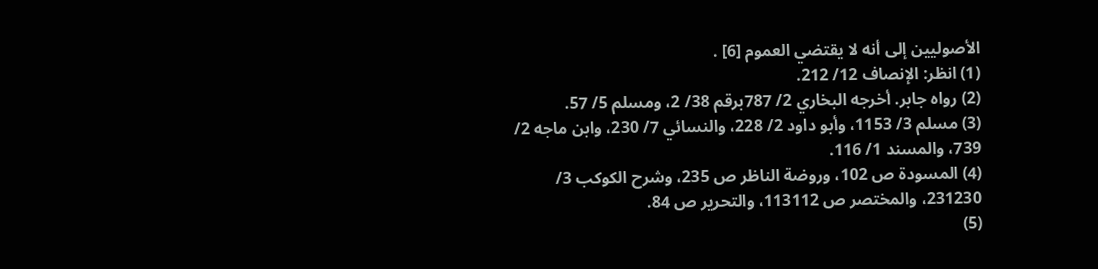الأصوليين إلى أنه لا يقتضي العموم [6] .
(1) انظر: الإنصاف 12/ 212.
(2) رواه جابر. أخرجه البخاري 2/ 787برقم 38/ 2، ومسلم 5/ 57.
(3) مسلم 3/ 1153، وأبو داود 2/ 228، والنسائي 7/ 230، وابن ماجه 2/ 739، والمسند 1/ 116.
(4) المسودة ص 102، وروضة الناظر ص 235، وشرح الكوكب 3/ 231230، والمختصر ص 113112، والتحرير ص 84.
(5)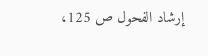إرشاد الفحول ص 125،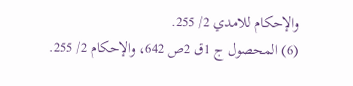والإحكام للامدي 2/ 255.
(6) المحصول ج 1ق 2ص 642، والإحكام 2/ 255.